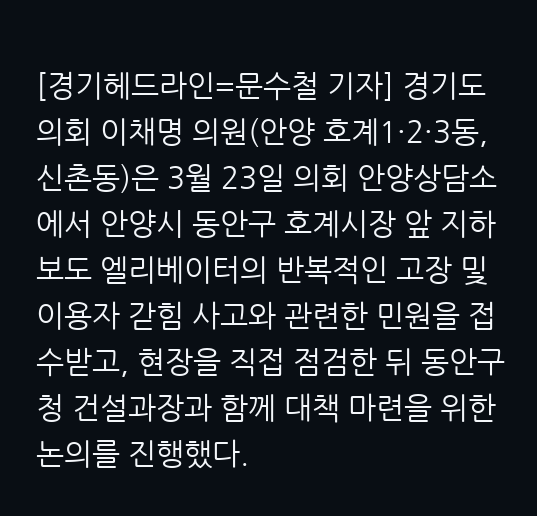[경기헤드라인=문수철 기자] 경기도의회 이채명 의원(안양 호계1·2·3동, 신촌동)은 3월 23일 의회 안양상담소에서 안양시 동안구 호계시장 앞 지하보도 엘리베이터의 반복적인 고장 및 이용자 갇힘 사고와 관련한 민원을 접수받고, 현장을 직접 점검한 뒤 동안구청 건설과장과 함께 대책 마련을 위한 논의를 진행했다.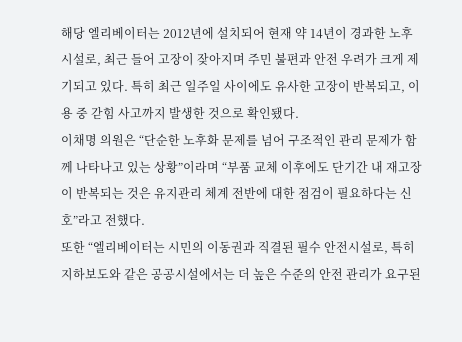해당 엘리베이터는 2012년에 설치되어 현재 약 14년이 경과한 노후 시설로, 최근 들어 고장이 잦아지며 주민 불편과 안전 우려가 크게 제기되고 있다. 특히 최근 일주일 사이에도 유사한 고장이 반복되고, 이용 중 갇힘 사고까지 발생한 것으로 확인됐다.
이채명 의원은 “단순한 노후화 문제를 넘어 구조적인 관리 문제가 함께 나타나고 있는 상황”이라며 “부품 교체 이후에도 단기간 내 재고장이 반복되는 것은 유지관리 체계 전반에 대한 점검이 필요하다는 신호”라고 전했다.
또한 “엘리베이터는 시민의 이동권과 직결된 필수 안전시설로, 특히 지하보도와 같은 공공시설에서는 더 높은 수준의 안전 관리가 요구된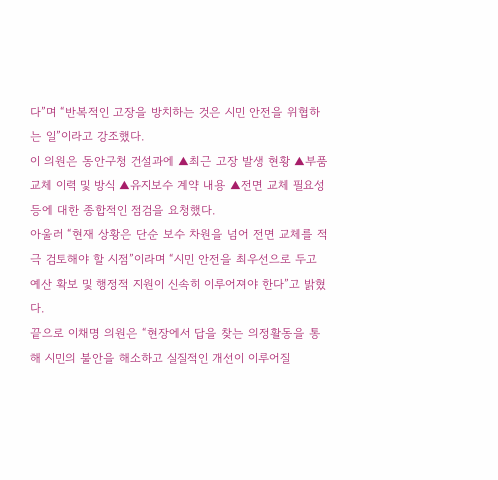다”며 “반복적인 고장을 방치하는 것은 시민 안전을 위협하는 일”이라고 강조했다.
이 의원은 동안구청 건설과에 ▲최근 고장 발생 현황 ▲부품 교체 이력 및 방식 ▲유지보수 계약 내용 ▲전면 교체 필요성 등에 대한 종합적인 점검을 요청했다.
아울러 “현재 상황은 단순 보수 차원을 넘어 전면 교체를 적극 검토해야 할 시점”이라며 “시민 안전을 최우선으로 두고 예산 확보 및 행정적 지원이 신속히 이루어져야 한다”고 밝혔다.
끝으로 이채명 의원은 “현장에서 답을 찾는 의정활동을 통해 시민의 불안을 해소하고 실질적인 개선이 이루어질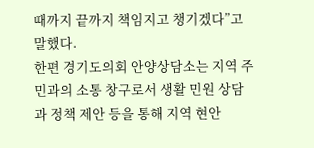때까지 끝까지 책임지고 챙기겠다”고 말했다.
한편 경기도의회 안양상담소는 지역 주민과의 소통 창구로서 생활 민원 상담과 정책 제안 등을 통해 지역 현안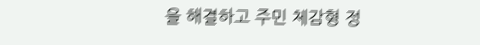을 해결하고 주민 체감형 정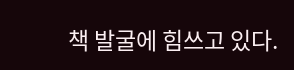책 발굴에 힘쓰고 있다.